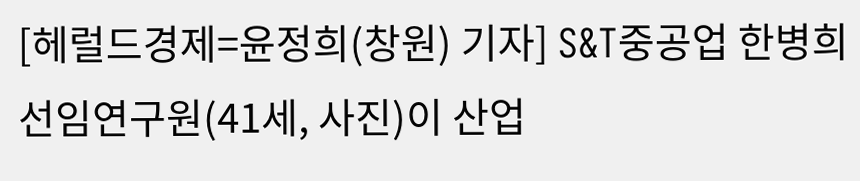[헤럴드경제=윤정희(창원) 기자] S&T중공업 한병희 선임연구원(41세, 사진)이 산업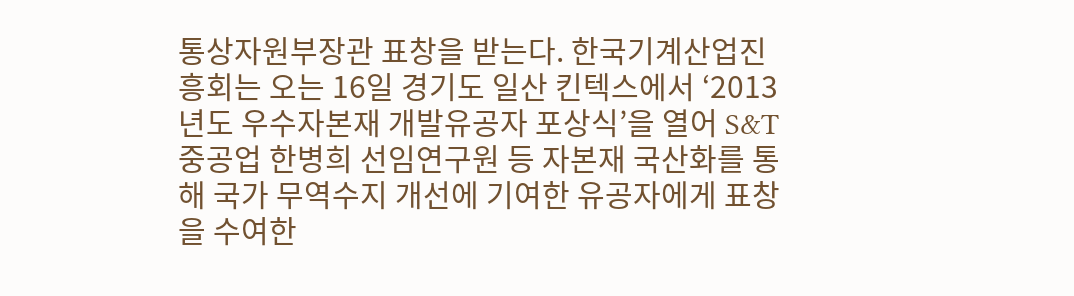통상자원부장관 표창을 받는다. 한국기계산업진흥회는 오는 16일 경기도 일산 킨텍스에서 ‘2013년도 우수자본재 개발유공자 포상식’을 열어 S&T중공업 한병희 선임연구원 등 자본재 국산화를 통해 국가 무역수지 개선에 기여한 유공자에게 표창을 수여한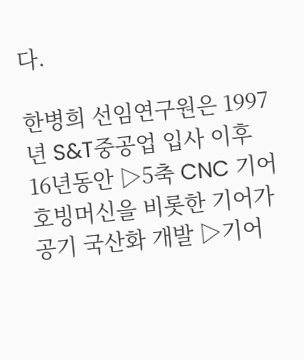다.

한병희 선임연구원은 1997년 S&T중공업 입사 이후 16년동안 ▷5축 CNC 기어호빙머신을 비롯한 기어가공기 국산화 개발 ▷기어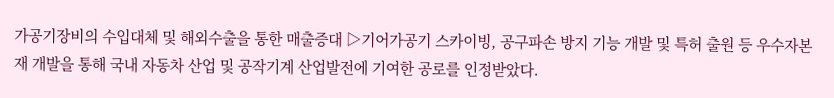가공기장비의 수입대체 및 해외수출을 통한 매출증대 ▷기어가공기 스카이빙, 공구파손 방지 기능 개발 및 특허 출원 등 우수자본재 개발을 통해 국내 자동차 산업 및 공작기계 산업발전에 기여한 공로를 인정받았다.